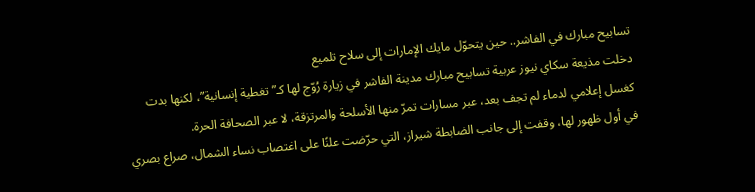تسابيح مبارك في الفاشر.. حين يتحوّل مايك الإمارات إلى سلاح تلميع
دخلت مذيعة سكاي نيوز عربية تسابيح مبارك مدينة الفاشر في زيارة رُوّج لها كـ”تغطية إنسانية”، لكنها بدت كغسل إعلامي لدماء لم تجف بعد، عبر مسارات تمرّ منها الأسلحة والمرتزقة، لا عبر الصحافة الحرة.
في أول ظهور لها، وقفت إلى جانب الضابطة شيراز، التي حرّضت علنًا على اغتصاب نساء الشمال، صراع بصري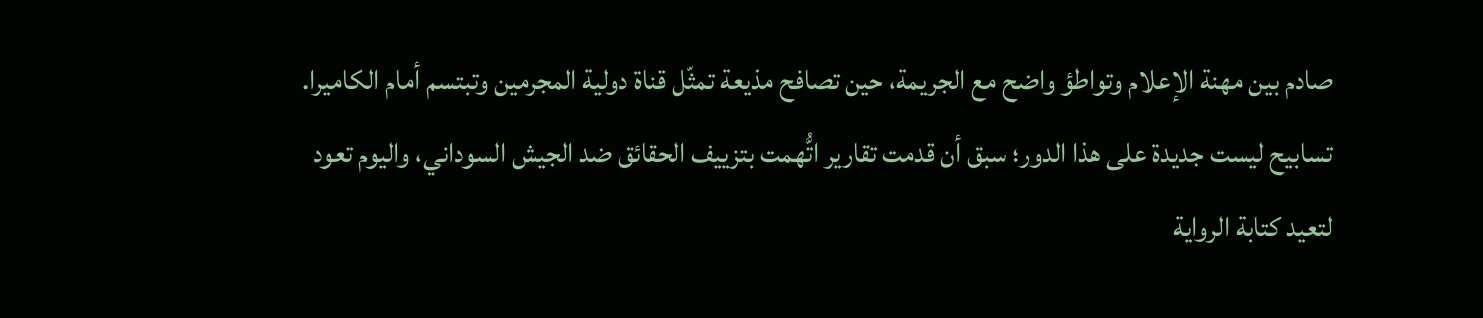صادم بين مهنة الإعلام وتواطؤ واضح مع الجريمة، حين تصافح مذيعة تمثّل قناة دولية المجرمين وتبتسم أمام الكاميرا.
تسابيح ليست جديدة على هذا الدور؛ سبق أن قدمت تقارير اتُّهمت بتزييف الحقائق ضد الجيش السوداني، واليوم تعود لتعيد كتابة الرواية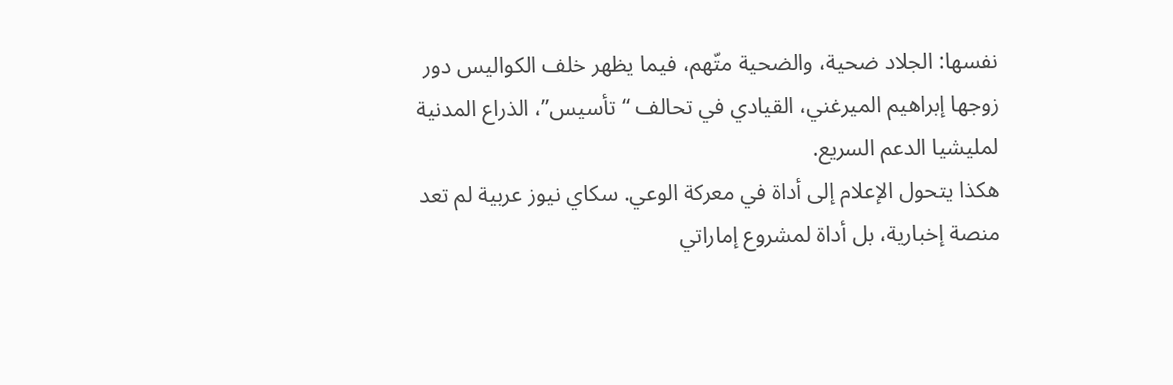نفسها: الجلاد ضحية، والضحية متّهم، فيما يظهر خلف الكواليس دور زوجها إبراهيم الميرغني، القيادي في تحالف “تأسيس”، الذراع المدنية لمليشيا الدعم السريع.
هكذا يتحول الإعلام إلى أداة في معركة الوعي. سكاي نيوز عربية لم تعد منصة إخبارية، بل أداة لمشروع إماراتي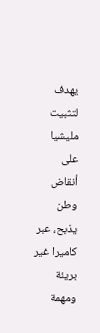يهدف لتثبيت مليشيا على أنقاض وطن يذبح، عبر كاميرا غير بريئة ومهمة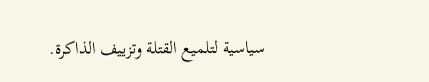سياسية لتلميع القتلة وتزييف الذاكرة.